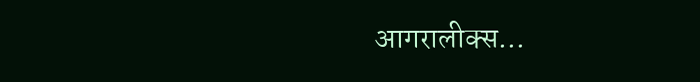आगरालीक्स…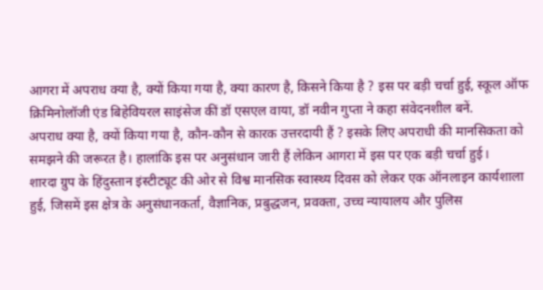आगरा में अपराध क्या है, क्यों किया गया है, क्या कारण है, किसने किया है ? इस पर बड़ी चर्चा हुई, स्कूल ऑफ क्रिमिनोलॉजी एंड बिहेवियरल साइंसेज कीं डॉ एसएल वाया, डॉ नवीन गुप्ता ने कहा संवेदनशील बनें.
अपराध क्या है, क्यों किया गया है, कौन-कौन से कारक उत्तरदायी हैं ? इसके लिए अपराधी की मानसिकता को समझने की जरूरत है। हालांकि इस पर अनुसंधान जारी हैं लेकिन आगरा में इस पर एक बड़ी चर्चा हुई।
शारदा ग्रुप के हिंदुस्तान इंस्टीट्यूट की ओर से विश्व मानसिक स्वास्थ्य दिवस को लेकर एक ऑनलाइन कार्यशाला हुई, जिसमें इस क्षेत्र के अनुसंधानकर्ता, वैज्ञानिक, प्रबुद्धजन, प्रवक्ता, उच्च न्यायालय और पुलिस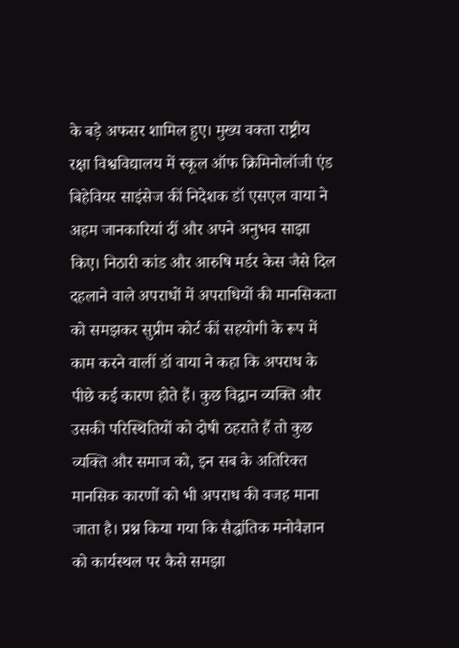के बड़े अफसर शामिल हुए। मुख्य वक्ता राष्ट्रीय रक्षा विश्वविद्यालय में स्कूल ऑफ क्रिमिनोलॉजी एंड बिहेवियर साइंसेज कीं निदेशक डॉ एसएल वाया ने अहम जानकारियां दीं और अपने अनुभव साझा किए। निठारी कांड और आरुषि मर्डर केस जैसे दिल दहलाने वाले अपराधों में अपराधियों की मानसिकता को समझकर सुप्रीम कोर्ट कीं सहयोगी के रूप में काम करने वालीं डॉ वाया ने कहा कि अपराध के पीछे कई कारण होते हैं। कुछ विद्वान व्यक्ति और उसकी परिस्थितियों को दोषी ठहराते हैं तो कुछ व्यक्ति और समाज को, इन सब के अतिरिक्त मानसिक कारणों को भी अपराध की वजह माना जाता है। प्रश्न किया गया कि सैद्धांतिक मनोवैज्ञान को कार्यस्थल पर कैसे समझा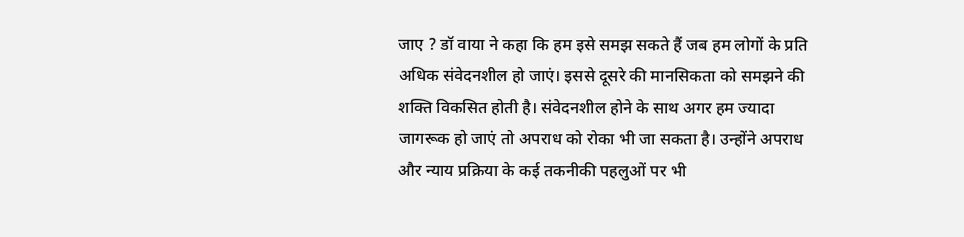जाए ? डॉ वाया ने कहा कि हम इसे समझ सकते हैं जब हम लोगों के प्रति अधिक संवेदनशील हो जाएं। इससे दूसरे की मानसिकता को समझने की शक्ति विकसित होती है। संवेदनशील होने के साथ अगर हम ज्यादा जागरूक हो जाएं तो अपराध को रोका भी जा सकता है। उन्होंने अपराध और न्याय प्रक्रिया के कई तकनीकी पहलुओं पर भी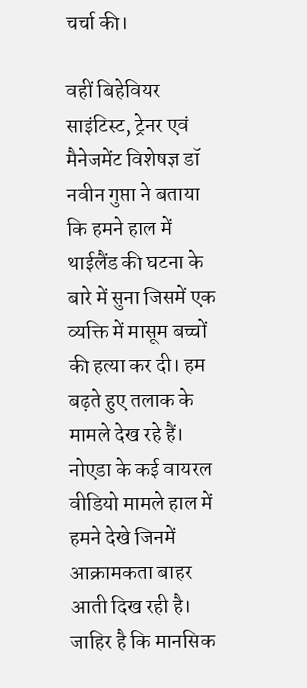चर्चा की।

वहीं बिहेवियर साइंटिस्ट, ट्रेनर एवं मैनेजमेंट विशेषज्ञ डॉ नवीन गुप्ता ने बताया कि हमने हाल में थाईलैंड की घटना के बारे में सुना जिसमें एक व्यक्ति में मासूम बच्चों की हत्या कर दी। हम बढ़ते हुए तलाक के मामले देख रहे हैं। नोएडा के कई वायरल वीडियो मामले हाल में हमने देखे जिनमें आक्रामकता बाहर आती दिख रही है। जाहिर है कि मानसिक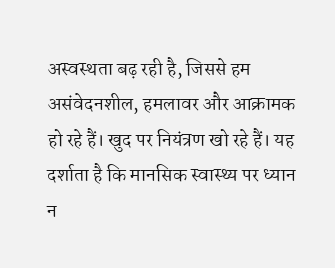अस्वस्थता बढ़ रही है, जिससे हम असंवेदनशील, हमलावर और आक्रामक हो रहे हैं। खुद पर नियंत्रण खो रहे हैं। यह दर्शाता है कि मानसिक स्वास्थ्य पर ध्यान न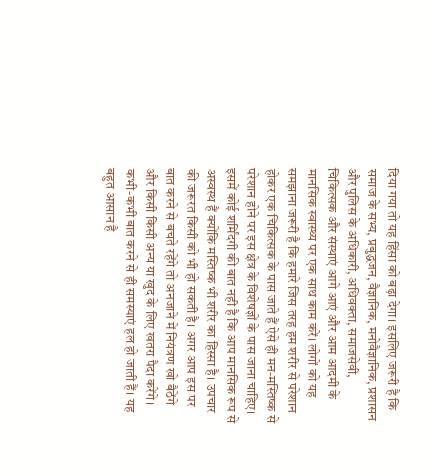दिया गया तो यह हिंसा को बढ़ा देगा। इसलिए जरूरी है कि समाज के सभ्य, प्रबुद्धजन, वैज्ञानिक, मनोवैज्ञानिक, प्रशासन और पुलिस के अधिकारी, अधिवक्ता, समाजसेवी, चिकित्सक और संस्थाएं आगे आएं और आम आदमी के मानसिक स्वास्थ्य पर एक साथ काम करें। लोगों को यह समझाना जरूरी है कि हमारे जिस तरह हम शरीर से परेशान होकर एक चिकित्सक के पास जाते हैं ऐसे ही मन-मस्तिष्क से परेशान होने पर इस क्षेत्र के विशेषज्ञों के पास जाना चाहिए। इसमें कोई शर्मिंदगी की बात नही है कि आप मानसिक रूप से अस्वस्थ हैं क्योंकि मस्तिष्क भी शरीर का हिस्सा है। उपचार की जरूरत किसी को भी हो सकती है। अगर आप इस पर बात करने से बचते रहेंगे तो अनजाने में नियंत्रण खो बैठेंगे और किसी किसी अन्य या खुद के लिए खतरा पैदा करेंगे। कभी-कभी बात करने से ही समस्याएं हल हो जाती हैं। यह बहुत आसान है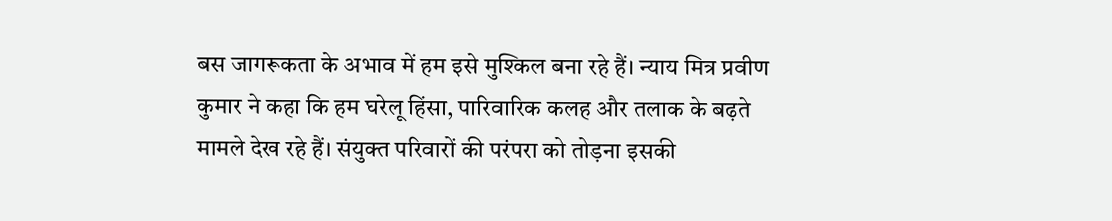बस जागरूकता के अभाव में हम इसे मुश्किल बना रहे हैं। न्याय मित्र प्रवीण कुमार ने कहा कि हम घरेलू हिंसा, पारिवारिक कलह और तलाक के बढ़ते मामले देख रहे हैं। संयुक्त परिवारों की परंपरा को तोड़ना इसकी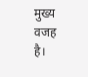मुख्य वजह है।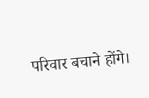परिवार बचाने होंगे।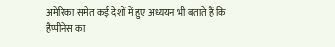अमेरिका समेत कई देशों में हुए अध्ययन भी बताते हैं कि हैप्पीनेस का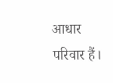आधार परिवार हैं।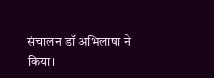संचालन डॉ अभिलाषा ने किया।